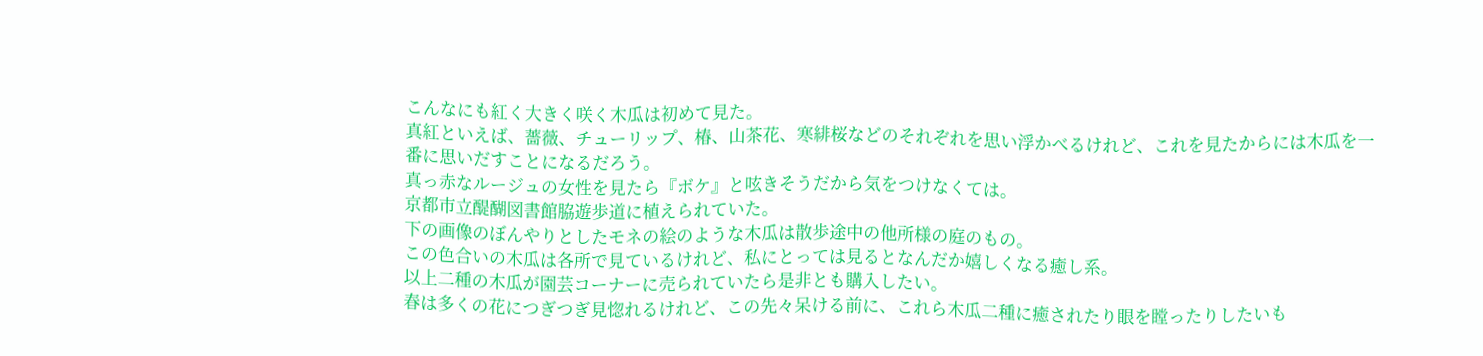こんなにも紅く大きく咲く木瓜は初めて見た。
真紅といえば、薔薇、チューリップ、椿、山茶花、寒緋桜などのそれぞれを思い浮かべるけれど、これを見たからには木瓜を一番に思いだすことになるだろう。
真っ赤なルージュの女性を見たら『ボケ』と呟きそうだから気をつけなくては。
京都市立醍醐図書館脇遊歩道に植えられていた。
下の画像のぼんやりとしたモネの絵のような木瓜は散歩途中の他所様の庭のもの。
この色合いの木瓜は各所で見ているけれど、私にとっては見るとなんだか嬉しくなる癒し系。
以上二種の木瓜が園芸コーナーに売られていたら是非とも購入したい。
春は多くの花につぎつぎ見惚れるけれど、この先々呆ける前に、これら木瓜二種に癒されたり眼を瞠ったりしたいも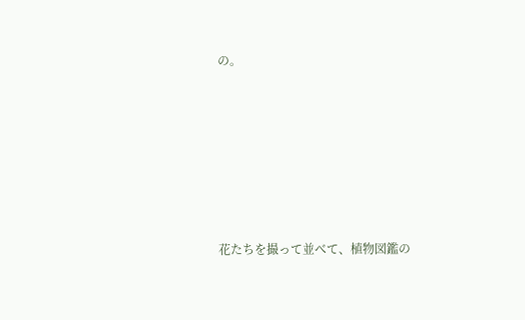の。










花たちを撮って並べて、植物図鑑の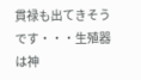貫禄も出てきそうです・・・生殖器は神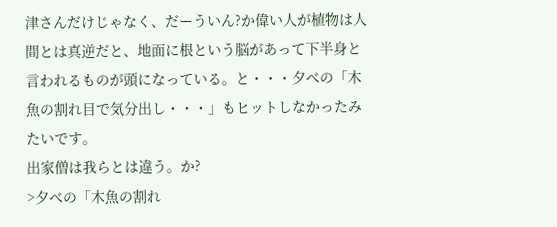津さんだけじゃなく、だーういん?か偉い人が植物は人間とは真逆だと、地面に根という脳があって下半身と言われるものが頭になっている。と・・・夕べの「木魚の割れ目で気分出し・・・」もヒットしなかったみたいです。
出家僧は我らとは違う。か?
>夕べの「木魚の割れ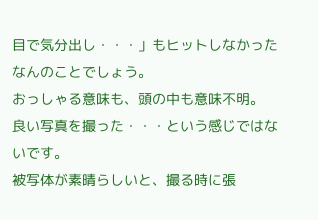目で気分出し・・・」もヒットしなかった
なんのことでしょう。
おっしゃる意味も、頭の中も意味不明。
良い写真を撮った・・・という感じではないです。
被写体が素晴らしいと、撮る時に張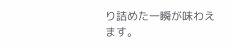り詰めた一瞬が味わえます。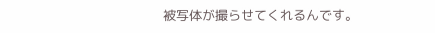被写体が撮らせてくれるんです。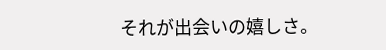それが出会いの嬉しさ。